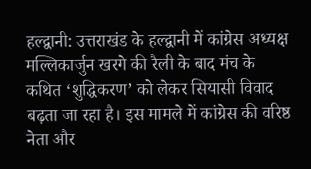हल्द्वानी: उत्तराखंड के हल्द्वानी में कांग्रेस अध्यक्ष मल्लिकार्जुन खरगे की रैली के बाद मंच के कथित ‘शुद्धिकरण’ को लेकर सियासी विवाद बढ़ता जा रहा है। इस मामले में कांग्रेस की वरिष्ठ नेता और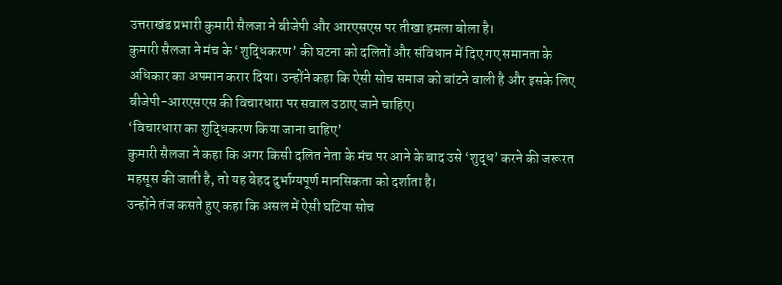उत्तराखंड प्रभारी कुमारी सैलजा ने बीजेपी और आरएसएस पर तीखा हमला बोला है।
कुमारी सैलजा ने मंच के ‘शुद्धिकरण’ की घटना को दलितों और संविधान में दिए गए समानता के अधिकार का अपमान करार दिया। उन्होंने कहा कि ऐसी सोच समाज को बांटने वाली है और इसके लिए बीजेपी-आरएसएस की विचारधारा पर सवाल उठाए जाने चाहिए।
‘विचारधारा का शुद्धिकरण किया जाना चाहिए’
कुमारी सैलजा ने कहा कि अगर किसी दलित नेता के मंच पर आने के बाद उसे ‘शुद्ध’ करने की जरूरत महसूस की जाती है, तो यह बेहद दुर्भाग्यपूर्ण मानसिकता को दर्शाता है।
उन्होंने तंज कसते हुए कहा कि असल में ऐसी घटिया सोच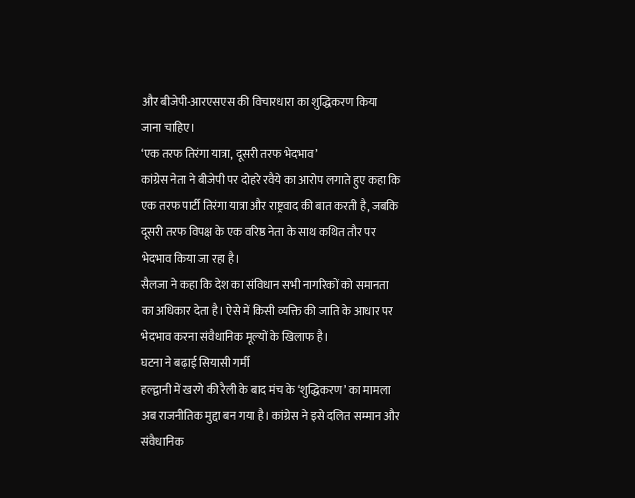और बीजेपी-आरएसएस की विचारधारा का शुद्धिकरण किया जाना चाहिए।
‘एक तरफ तिरंगा यात्रा, दूसरी तरफ भेदभाव’
कांग्रेस नेता ने बीजेपी पर दोहरे रवैये का आरोप लगाते हुए कहा कि एक तरफ पार्टी तिरंगा यात्रा और राष्ट्रवाद की बात करती है, जबकि दूसरी तरफ विपक्ष के एक वरिष्ठ नेता के साथ कथित तौर पर भेदभाव किया जा रहा है।
सैलजा ने कहा कि देश का संविधान सभी नागरिकों को समानता का अधिकार देता है। ऐसे में किसी व्यक्ति की जाति के आधार पर भेदभाव करना संवैधानिक मूल्यों के खिलाफ है।
घटना ने बढ़ाई सियासी गर्मी
हल्द्वानी में खरगे की रैली के बाद मंच के ‘शुद्धिकरण’ का मामला अब राजनीतिक मुद्दा बन गया है। कांग्रेस ने इसे दलित सम्मान और संवैधानिक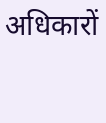अधिकारों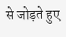से जोड़ते हुए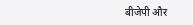बीजेपी और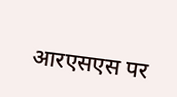आरएसएस पर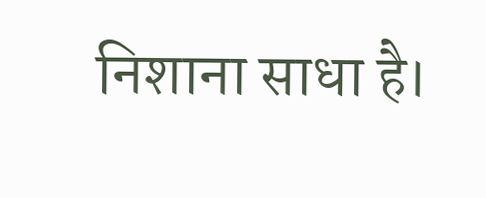निशाना साधा है।